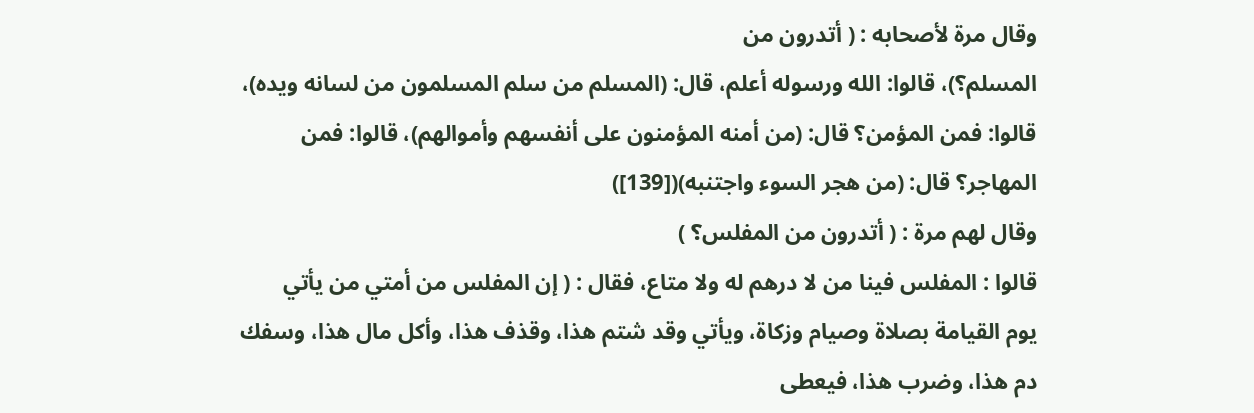وقال مرة لأصحابه : ( أتدرون من
المسلم؟)، قالوا: الله ورسوله أعلم، قال: (المسلم من سلم المسلمون من لسانه ويده)،
قالوا: فمن المؤمن؟ قال: (من أمنه المؤمنون على أنفسهم وأموالهم)، قالوا: فمن
المهاجر؟ قال: (من هجر السوء واجتنبه)([139])
وقال لهم مرة : ( أتدرون من المفلس؟ )
قالوا : المفلس فينا من لا درهم له ولا متاع، فقال : ( إن المفلس من أمتي من يأتي
يوم القيامة بصلاة وصيام وزكاة، ويأتي وقد شتم هذا، وقذف هذا، وأكل مال هذا، وسفك
دم هذا، وضرب هذا، فيعطى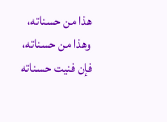هذا من حسناته، وهذا من حسناته، فإن فنيت حسناته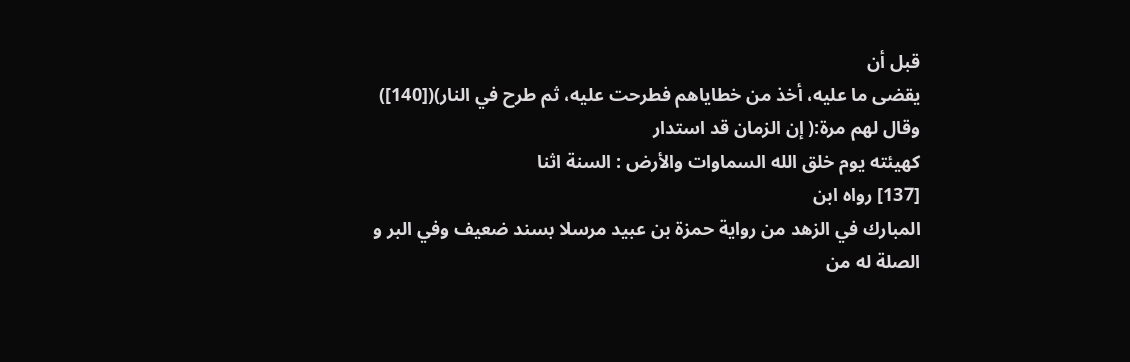قبل أن
يقضى ما عليه، أخذ من خطاياهم فطرحت عليه، ثم طرح في النار)([140])
وقال لهم مرة:( إن الزمان قد استدار
كهيئته يوم خلق الله السماوات والأرض : السنة اثنا
[137] رواه ابن
المبارك في الزهد من رواية حمزة بن عبيد مرسلا بسند ضعيف وفي البر و الصلة له من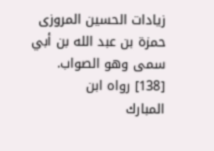زيادات الحسين المروزى حمزة بن عبد الله بن أبي سمى وهو الصواب.
[138] رواه ابن
المبارك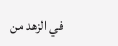في الزهد من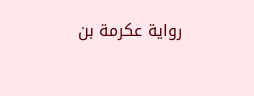رواية عكرمة بن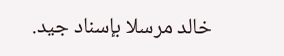خالد مرسلا بإسناد جيد.